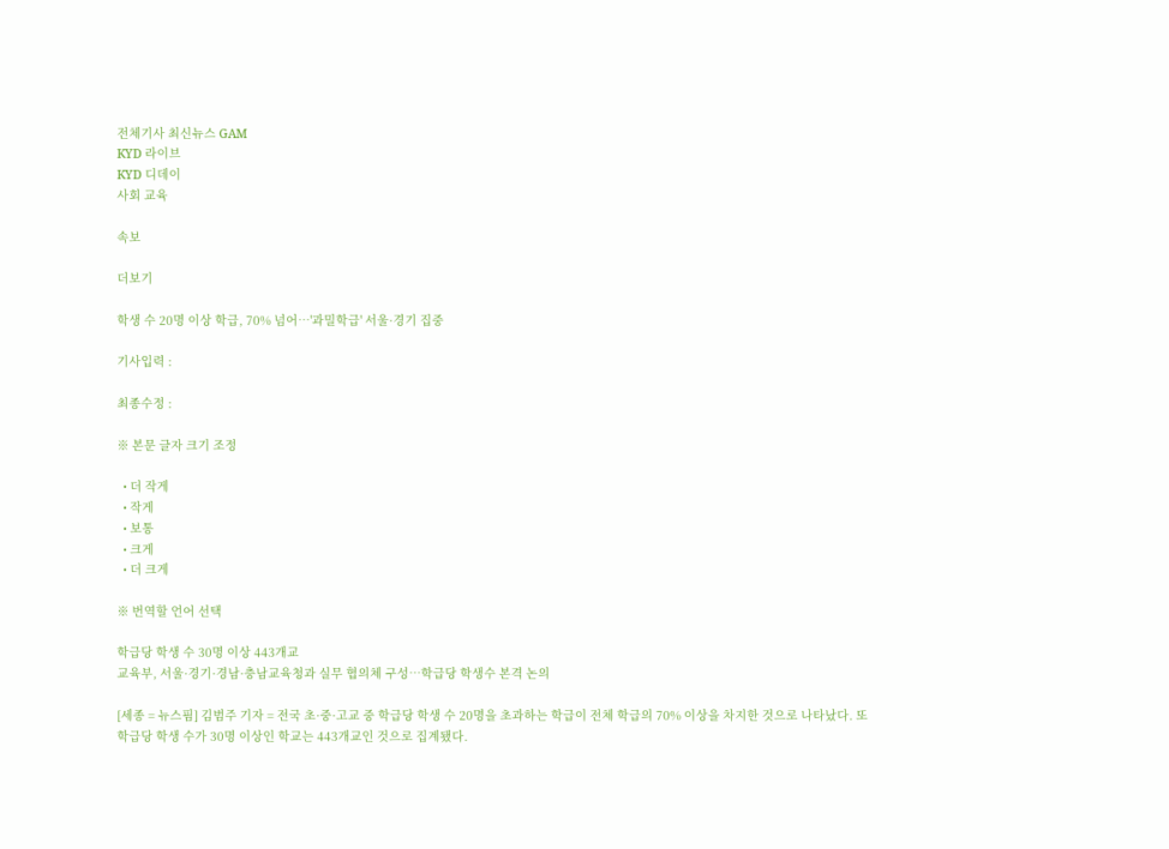전체기사 최신뉴스 GAM
KYD 라이브
KYD 디데이
사회 교육

속보

더보기

학생 수 20명 이상 학급, 70% 넘어…'과밀학급' 서울·경기 집중

기사입력 :

최종수정 :

※ 본문 글자 크기 조정

  • 더 작게
  • 작게
  • 보통
  • 크게
  • 더 크게

※ 번역할 언어 선택

학급당 학생 수 30명 이상 443개교
교육부, 서울·경기·경남·충남교육청과 실무 협의체 구성…학급당 학생수 본격 논의

[세종 = 뉴스핌] 김범주 기자 = 전국 초·중·고교 중 학급당 학생 수 20명을 초과하는 학급이 전체 학급의 70% 이상을 차지한 것으로 나타났다. 또 학급당 학생 수가 30명 이상인 학교는 443개교인 것으로 집계됐다.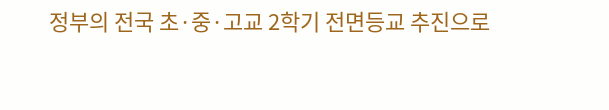정부의 전국 초·중·고교 2학기 전면등교 추진으로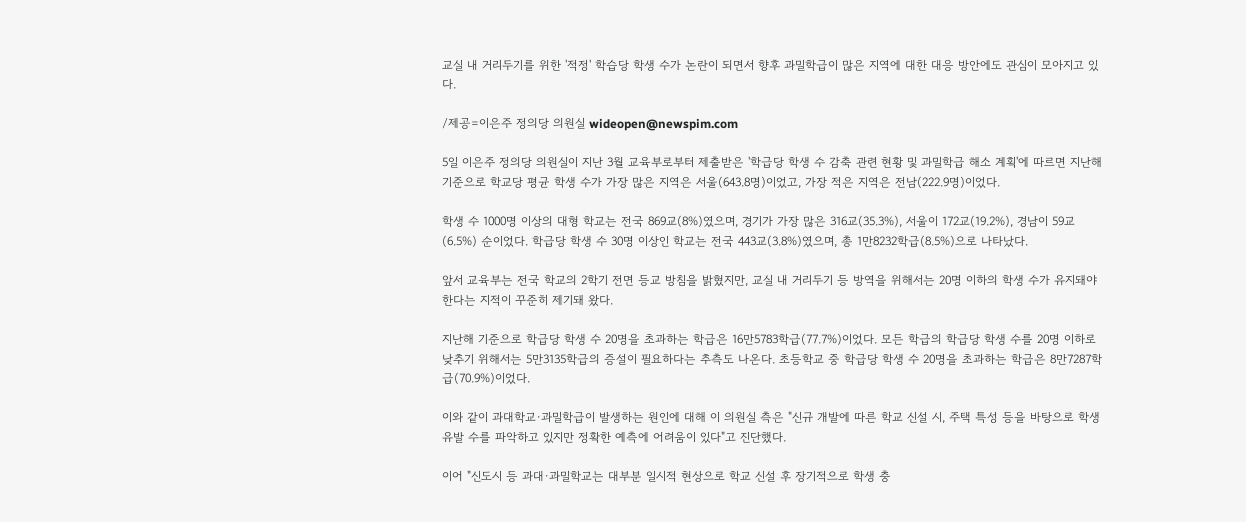교실 내 거리두기를 위한 '적정' 학습당 학생 수가 논란이 되면서 향후 과밀학급이 많은 지역에 대한 대응 방안에도 관심이 모아지고 있다.

/제공=이은주 정의당 의원실 wideopen@newspim.com

5일 이은주 정의당 의원실이 지난 3월 교육부로부터 제출받은 '학급당 학생 수 감축 관련 현황 및 과밀학급 해소 계획'에 따르면 지난해 기준으로 학교당 평균 학생 수가 가장 많은 지역은 서울(643.8명)이었고, 가장 적은 지역은 전남(222.9명)이었다.

학생 수 1000명 이상의 대형 학교는 전국 869교(8%)였으며, 경기가 가장 많은 316교(35.3%), 서울이 172교(19.2%), 경남이 59교(6.5%) 순이었다. 학급당 학생 수 30명 이상인 학교는 전국 443교(3.8%)였으며, 총 1만8232학급(8.5%)으로 나타났다.

앞서 교육부는 전국 학교의 2학기 전면 등교 방침을 밝혔지만, 교실 내 거리두기 등 방역을 위해서는 20명 이하의 학생 수가 유지돼야 한다는 지적이 꾸준히 제기돼 왔다.

지난해 기준으로 학급당 학생 수 20명을 초과하는 학급은 16만5783학급(77.7%)이었다. 모든 학급의 학급당 학생 수를 20명 이하로 낮추기 위해서는 5만3135학급의 증설이 필요하다는 추측도 나온다. 초등학교 중 학급당 학생 수 20명을 초과하는 학급은 8만7287학급(70.9%)이었다.

이와 같이 과대학교·과밀학급이 발생하는 원인에 대해 이 의원실 측은 "신규 개발에 따른 학교 신설 시, 주택 특성 등을 바탕으로 학생 유발 수를 파악하고 있지만 정확한 예측에 어려움이 있다"고 진단했다.

이어 "신도시 등 과대·과밀학교는 대부분 일시적 현상으로 학교 신설 후 장기적으로 학생 충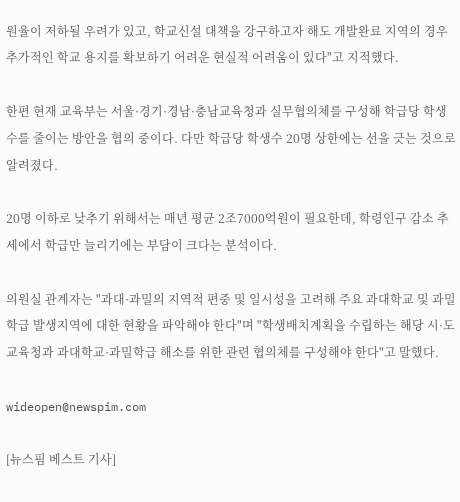원율이 저하될 우려가 있고, 학교신설 대책을 강구하고자 해도 개발완료 지역의 경우 추가적인 학교 용지를 확보하기 어려운 현실적 어려움이 있다"고 지적했다.

한편 현재 교육부는 서울·경기·경남·충남교육청과 실무협의체를 구성해 학급당 학생 수를 줄이는 방안을 협의 중이다. 다만 학급당 학생수 20명 상한에는 선을 긋는 것으로 알려졌다.

20명 이하로 낮추기 위해서는 매년 평균 2조7000억원이 필요한데, 학령인구 감소 추세에서 학급만 늘리기에는 부담이 크다는 분석이다.

의원실 관계자는 "과대·과밀의 지역적 편중 및 일시성을 고려해 주요 과대학교 및 과밀학급 발생지역에 대한 현황을 파악해야 한다"며 "학생배치계획을 수립하는 해당 시·도교육청과 과대학교·과밀학급 해소를 위한 관련 협의체를 구성해야 한다"고 말했다.

wideopen@newspim.com

[뉴스핌 베스트 기사]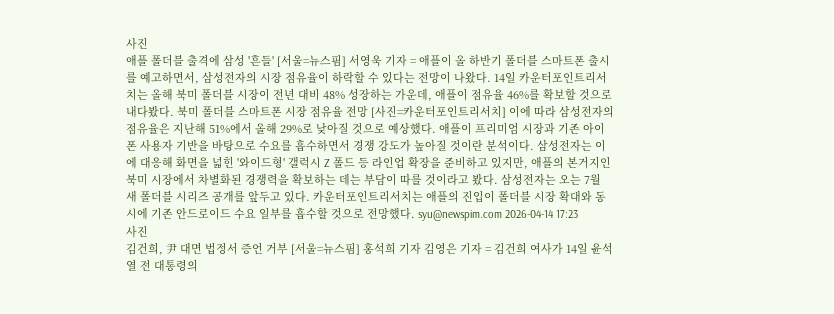사진
애플 폴더블 출격에 삼성 '흔들' [서울=뉴스핌] 서영욱 기자 = 애플이 올 하반기 폴더블 스마트폰 출시를 예고하면서, 삼성전자의 시장 점유율이 하락할 수 있다는 전망이 나왔다. 14일 카운터포인트리서치는 올해 북미 폴더블 시장이 전년 대비 48% 성장하는 가운데, 애플이 점유율 46%를 확보할 것으로 내다봤다. 북미 폴더블 스마트폰 시장 점유율 전망 [사진=카운터포인트리서치] 이에 따라 삼성전자의 점유율은 지난해 51%에서 올해 29%로 낮아질 것으로 예상했다. 애플이 프리미엄 시장과 기존 아이폰 사용자 기반을 바탕으로 수요를 흡수하면서 경쟁 강도가 높아질 것이란 분석이다. 삼성전자는 이에 대응해 화면을 넓힌 '와이드형' 갤럭시 Z 폴드 등 라인업 확장을 준비하고 있지만, 애플의 본거지인 북미 시장에서 차별화된 경쟁력을 확보하는 데는 부담이 따를 것이라고 봤다. 삼성전자는 오는 7월 새 폴더블 시리즈 공개를 앞두고 있다. 카운터포인트리서치는 애플의 진입이 폴더블 시장 확대와 동시에 기존 안드로이드 수요 일부를 흡수할 것으로 전망했다. syu@newspim.com 2026-04-14 17:23
사진
김건희, 尹 대면 법정서 증언 거부 [서울=뉴스핌] 홍석희 기자 김영은 기자 = 김건희 여사가 14일 윤석열 전 대통령의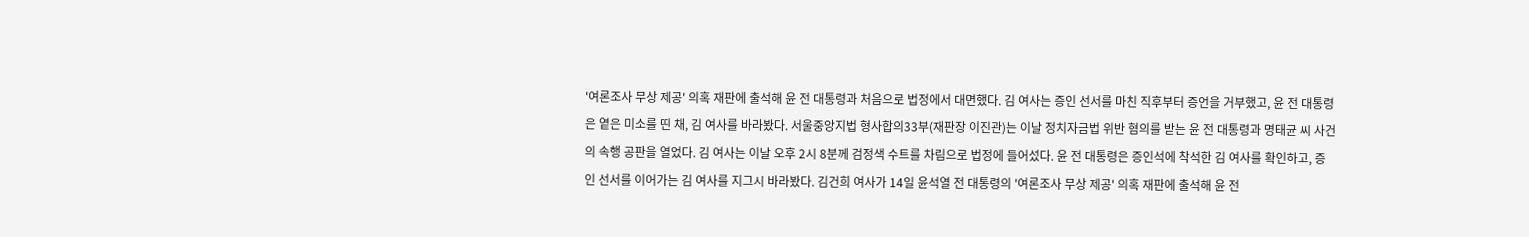'여론조사 무상 제공' 의혹 재판에 출석해 윤 전 대통령과 처음으로 법정에서 대면했다. 김 여사는 증인 선서를 마친 직후부터 증언을 거부했고, 윤 전 대통령은 옅은 미소를 띤 채, 김 여사를 바라봤다. 서울중앙지법 형사합의33부(재판장 이진관)는 이날 정치자금법 위반 혐의를 받는 윤 전 대통령과 명태균 씨 사건의 속행 공판을 열었다. 김 여사는 이날 오후 2시 8분께 검정색 수트를 차림으로 법정에 들어섰다. 윤 전 대통령은 증인석에 착석한 김 여사를 확인하고, 증인 선서를 이어가는 김 여사를 지그시 바라봤다. 김건희 여사가 14일 윤석열 전 대통령의 '여론조사 무상 제공' 의혹 재판에 출석해 윤 전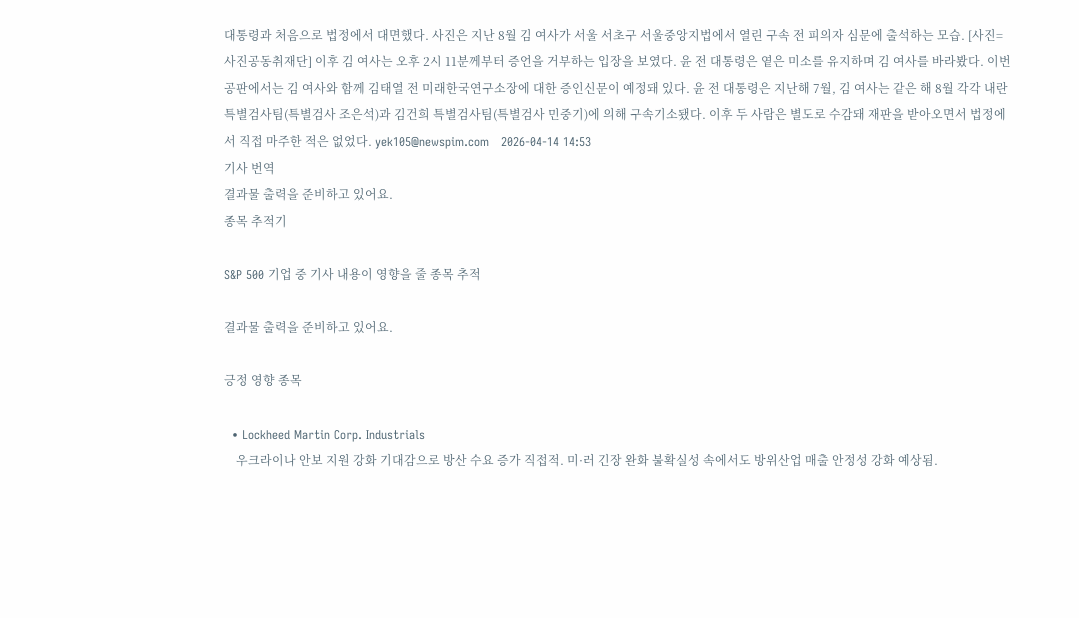대통령과 처음으로 법정에서 대면했다. 사진은 지난 8월 김 여사가 서울 서초구 서울중앙지법에서 열린 구속 전 피의자 심문에 출석하는 모습. [사진=사진공동취재단] 이후 김 여사는 오후 2시 11분께부터 증언을 거부하는 입장을 보였다. 윤 전 대통령은 옅은 미소를 유지하며 김 여사를 바라봤다. 이번 공판에서는 김 여사와 함께 김태열 전 미래한국연구소장에 대한 증인신문이 예정돼 있다. 윤 전 대통령은 지난해 7월, 김 여사는 같은 해 8월 각각 내란 특별검사팀(특별검사 조은석)과 김건희 특별검사팀(특별검사 민중기)에 의해 구속기소됐다. 이후 두 사람은 별도로 수감돼 재판을 받아오면서 법정에서 직접 마주한 적은 없었다. yek105@newspim.com   2026-04-14 14:53
기사 번역
결과물 출력을 준비하고 있어요.
종목 추적기

S&P 500 기업 중 기사 내용이 영향을 줄 종목 추적

결과물 출력을 준비하고 있어요.

긍정 영향 종목

  • Lockheed Martin Corp. Industrials
    우크라이나 안보 지원 강화 기대감으로 방산 수요 증가 직접적. 미·러 긴장 완화 불확실성 속에서도 방위산업 매출 안정성 강화 예상됨.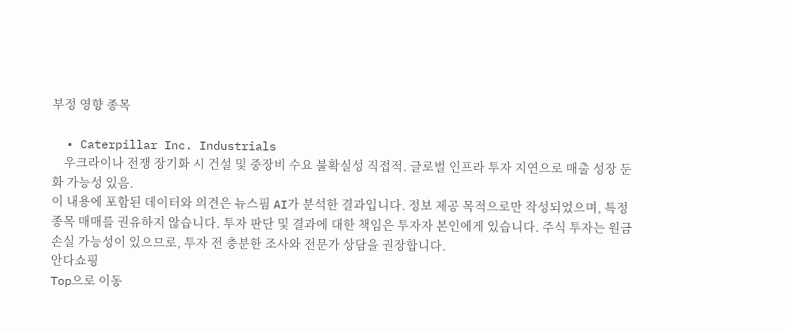부정 영향 종목

  • Caterpillar Inc. Industrials
    우크라이나 전쟁 장기화 시 건설 및 중장비 수요 불확실성 직접적. 글로벌 인프라 투자 지연으로 매출 성장 둔화 가능성 있음.
이 내용에 포함된 데이터와 의견은 뉴스핌 AI가 분석한 결과입니다. 정보 제공 목적으로만 작성되었으며, 특정 종목 매매를 권유하지 않습니다. 투자 판단 및 결과에 대한 책임은 투자자 본인에게 있습니다. 주식 투자는 원금 손실 가능성이 있으므로, 투자 전 충분한 조사와 전문가 상담을 권장합니다.
안다쇼핑
Top으로 이동